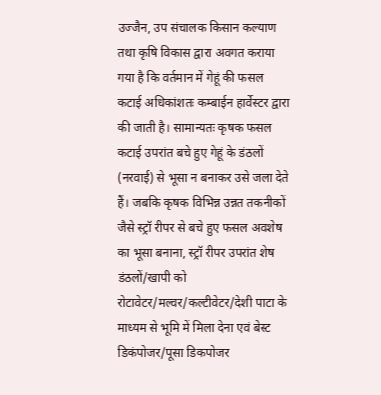उज्जैन, उप संचालक किसान कल्याण तथा कृषि विकास द्वारा अवगत कराया गया है कि वर्तमान में गेहूं की फसल कटाई अधिकांशतः कम्बाईन हार्वेस्टर द्वारा की जाती है। सामान्यतः कृषक फसल कटाई उपरांत बचे हुए गेहूं के डंठलों (नरवाई) से भूसा न बनाकर उसे जला देते हैं। जबकि कृषक विभिन्न उन्नत तकनीकों जैसे स्ट्रॉ रीपर से बचे हुए फसल अवशेष का भूसा बनाना, स्ट्रॉ रीपर उपरांत शेष डंठलों/खापी को रोटावेटर/मल्वर/कल्टीवेटर/देशी पाटा के माध्यम से भूमि में मिला देना एवं बेस्ट डिकंपोजर/पूसा डिकपोजर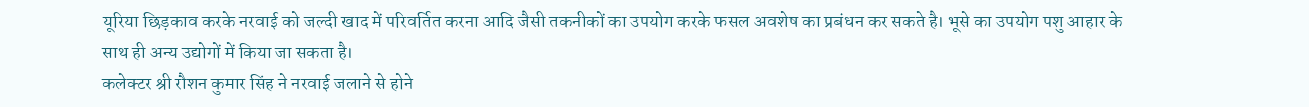यूरिया छिड़काव करके नरवाई को जल्दी खाद में परिवर्तित करना आदि जैसी तकनीकों का उपयोग करके फसल अवशेष का प्रबंधन कर सकते है। भूसे का उपयोग पशु आहार के साथ ही अन्य उद्योगों में किया जा सकता है।
कलेक्टर श्री रौशन कुमार सिंह ने नरवाई जलाने से होने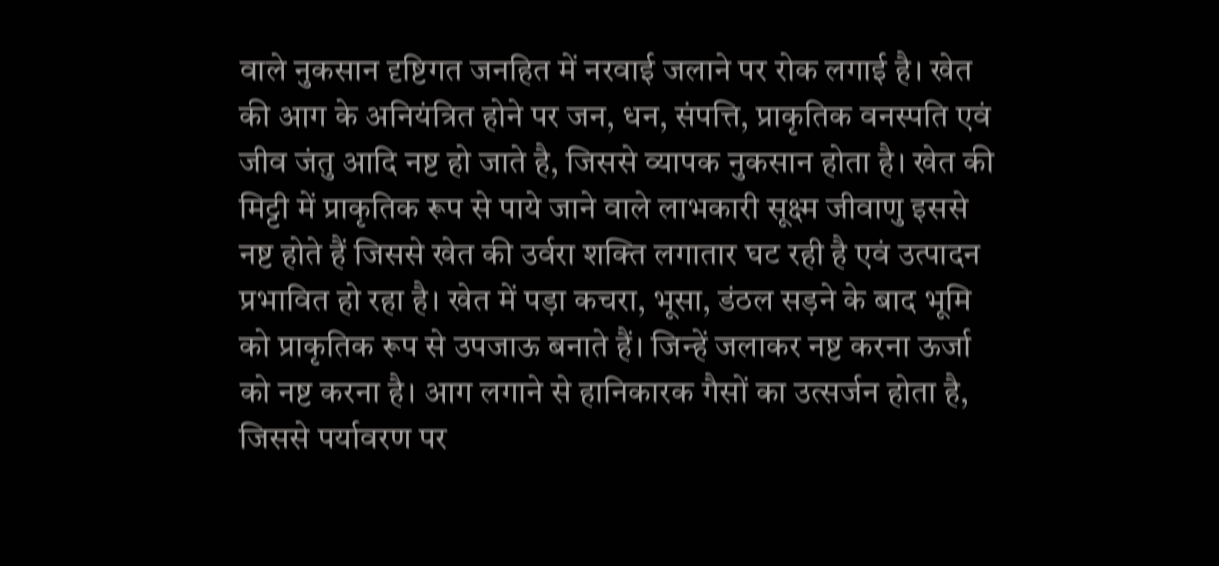वाले नुकसान दृष्टिगत जनहित में नरवाई जलाने पर रोक लगाई है। खेत की आग के अनियंत्रित होने पर जन, धन, संपत्ति, प्राकृतिक वनस्पति एवं जीव जंतु आदि नष्ट हो जाते है, जिससे व्यापक नुकसान होता है। खेत की मिट्टी में प्राकृतिक रूप से पाये जाने वाले लाभकारी सूक्ष्म जीवाणु इससे नष्ट होते हैं जिससे खेत की उर्वरा शक्ति लगातार घट रही है एवं उत्पादन प्रभावित हो रहा है। खेत में पड़ा कचरा, भूसा, डंठल सड़ने के बाद भूमि को प्राकृतिक रूप से उपजाऊ बनाते हैं। जिन्हें जलाकर नष्ट करना ऊर्जा को नष्ट करना है। आग लगाने से हानिकारक गैसों का उत्सर्जन होता है, जिससे पर्यावरण पर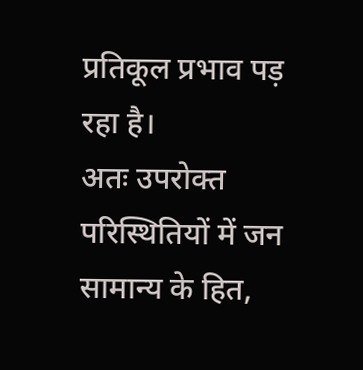प्रतिकूल प्रभाव पड़ रहा है।
अतः उपरोक्त परिस्थितियों में जन सामान्य के हित,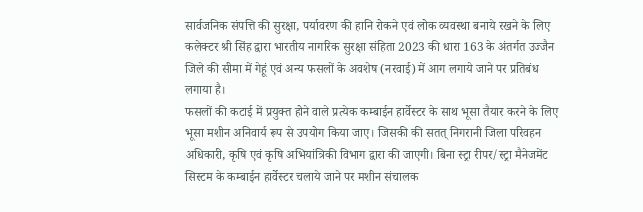सार्वजनिक संपत्ति की सुरक्षा, पर्यावरण की हानि रोकने एवं लोक व्यवस्था बनाये रखने के लिए कलेक्टर श्री सिंह द्वारा भारतीय नागरिक सुरक्षा संहिता 2023 की धारा 163 के अंतर्गत उज्जैन जिले की सीमा में गेहूं एवं अन्य फसलों के अवशेष (नरवाई) में आग लगाये जाने पर प्रतिबंध लगाया है।
फसलों की कटाई में प्रयुक्त होने वाले प्रत्येक कम्बाईन हार्वेस्टर के साथ भूसा तैयार करने के लिए भूसा मशीन अनिवार्य रूप से उपयोग किया जाए। जिसकी की सतत् निगरानी जिला परिवहन अधिकारी, कृषि एवं कृषि अभियांत्रिकी विभाग द्वारा की जाएगी। बिना स्ट्रा रीपर/स्ट्रा मैनेजमेंट सिस्टम के कम्बाईन हार्वेस्टर चलाये जाने पर मशीन संचालक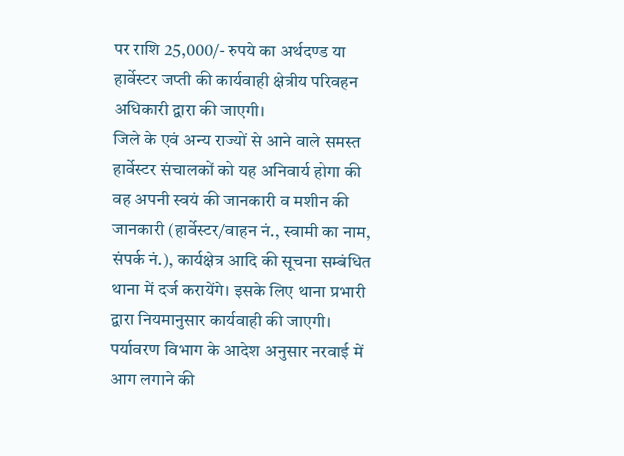पर राशि 25,000/- रुपये का अर्थदण्ड या हार्वेस्टर जप्ती की कार्यवाही क्षेत्रीय परिवहन अधिकारी द्वारा की जाएगी।
जिले के एवं अन्य राज्यों से आने वाले समस्त हार्वेस्टर संचालकों को यह अनिवार्य होगा की वह अपनी स्वयं की जानकारी व मशीन की जानकारी (हार्वेस्टर/वाहन नं., स्वामी का नाम, संपर्क नं.), कार्यक्षेत्र आदि की सूचना सम्बंधित थाना में दर्ज करायेंगे। इसके लिए थाना प्रभारी द्वारा नियमानुसार कार्यवाही की जाएगी।
पर्यावरण विभाग के आदेश अनुसार नरवाई में आग लगाने की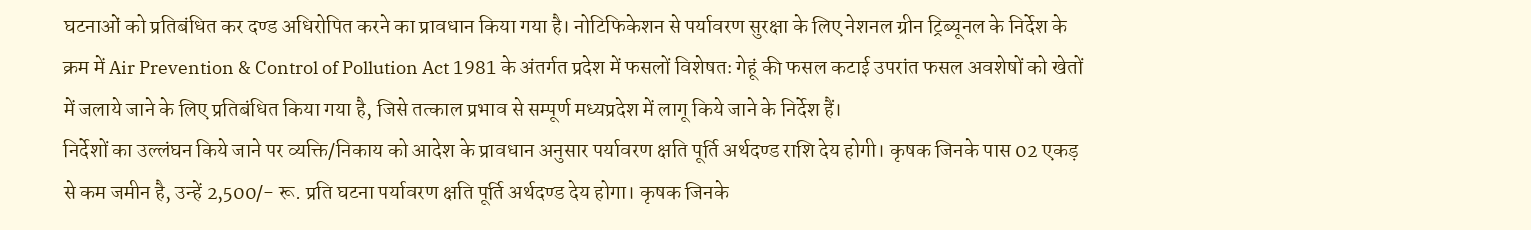घटनाओं को प्रतिबंधित कर दण्ड अधिरोपित करने का प्रावधान किया गया है। नोटिफिकेशन से पर्यावरण सुरक्षा के लिए नेशनल ग्रीन ट्रिब्यूनल के निर्देश के क्रम में Air Prevention & Control of Pollution Act 1981 के अंतर्गत प्रदेश में फसलों विशेषतः गेहूं की फसल कटाई उपरांत फसल अवशेषों को खेतों में जलाये जाने के लिए प्रतिबंधित किया गया है, जिसे तत्काल प्रभाव से सम्पूर्ण मध्यप्रदेश में लागू किये जाने के निर्देश हैं।
निर्देशों का उल्लंघन किये जाने पर व्यक्ति/निकाय को आदेश के प्रावधान अनुसार पर्यावरण क्षति पूर्ति अर्थदण्ड राशि देय होगी। कृषक जिनके पास 02 एकड़ से कम जमीन है, उन्हें 2,500/- रू. प्रति घटना पर्यावरण क्षति पूर्ति अर्थदण्ड देय होगा। कृषक जिनके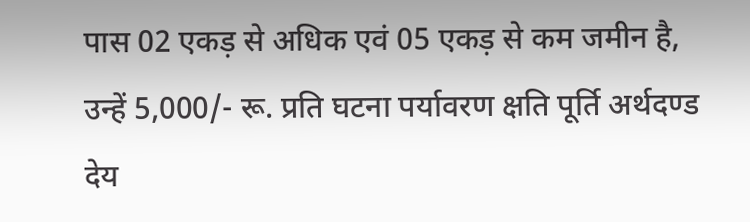पास 02 एकड़ से अधिक एवं 05 एकड़ से कम जमीन है, उन्हें 5,000/- रू. प्रति घटना पर्यावरण क्षति पूर्ति अर्थदण्ड देय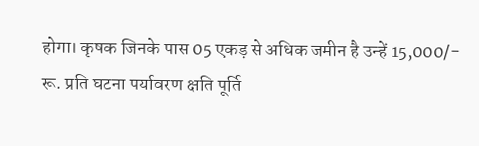होगा। कृषक जिनके पास 05 एकड़ से अधिक जमीन है उन्हें 15,000/- रू. प्रति घटना पर्यावरण क्षति पूर्ति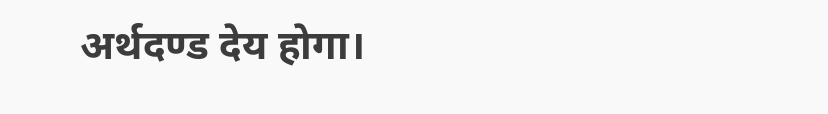अर्थदण्ड देय होगा।